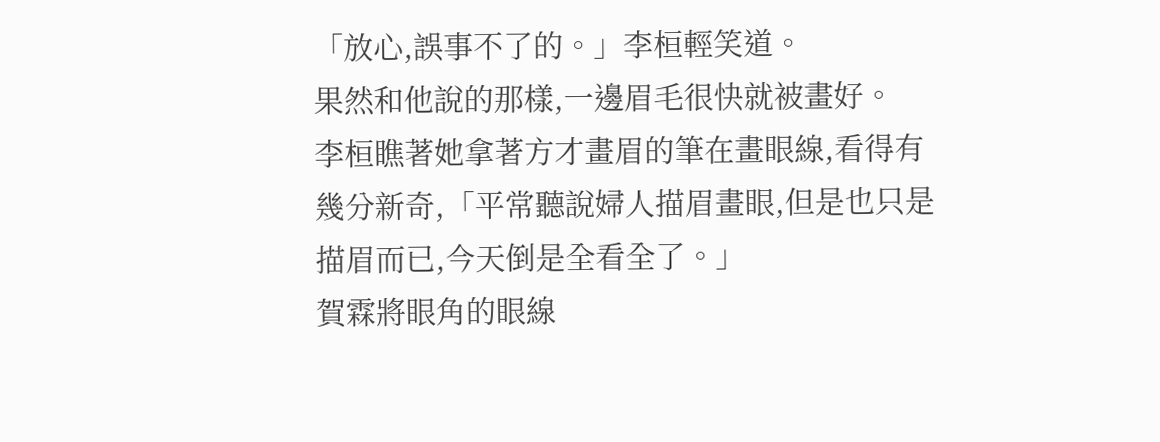「放心,誤事不了的。」李桓輕笑道。
果然和他說的那樣,一邊眉毛很快就被畫好。
李桓瞧著她拿著方才畫眉的筆在畫眼線,看得有幾分新奇,「平常聽說婦人描眉畫眼,但是也只是描眉而已,今天倒是全看全了。」
賀霖將眼角的眼線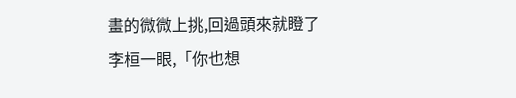畫的微微上挑,回過頭來就瞪了李桓一眼,「你也想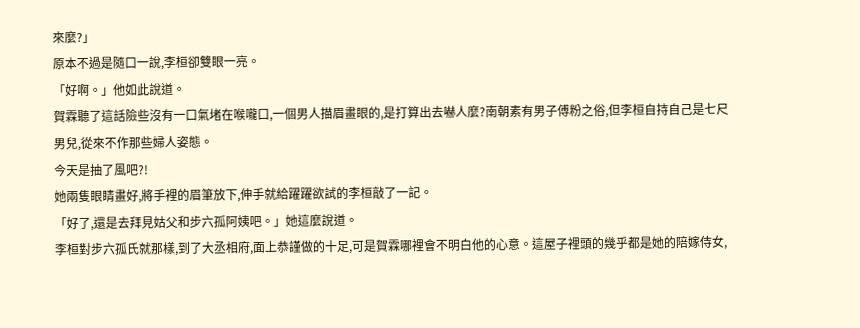來麼?」
原本不過是隨口一說,李桓卻雙眼一亮。
「好啊。」他如此說道。
賀霖聽了這話險些沒有一口氣堵在喉嚨口,一個男人描眉畫眼的,是打算出去嚇人麼?南朝素有男子傅粉之俗,但李桓自持自己是七尺男兒,從來不作那些婦人姿態。
今天是抽了風吧?!
她兩隻眼睛畫好,將手裡的眉筆放下,伸手就給躍躍欲試的李桓敲了一記。
「好了,還是去拜見姑父和步六孤阿姨吧。」她這麼說道。
李桓對步六孤氏就那樣,到了大丞相府,面上恭謹做的十足,可是賀霖哪裡會不明白他的心意。這屋子裡頭的幾乎都是她的陪嫁侍女,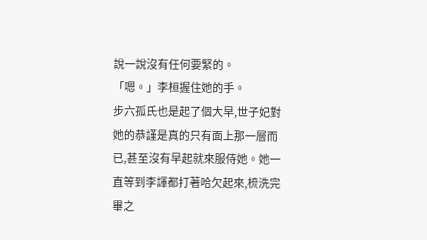說一說沒有任何要緊的。
「嗯。」李桓握住她的手。
步六孤氏也是起了個大早,世子妃對她的恭謹是真的只有面上那一層而已,甚至沒有早起就來服侍她。她一直等到李諢都打著哈欠起來,梳洗完畢之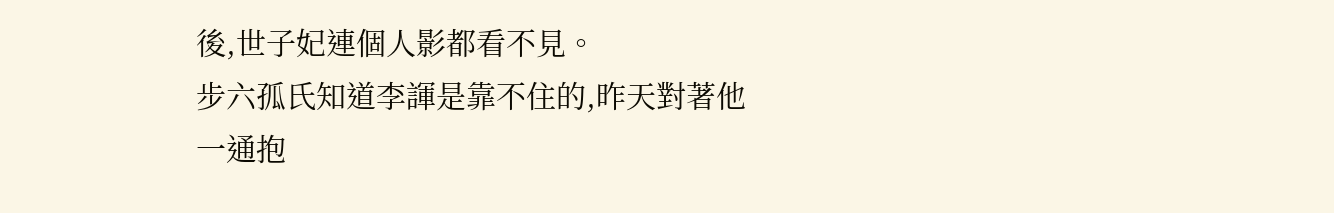後,世子妃連個人影都看不見。
步六孤氏知道李諢是靠不住的,昨天對著他一通抱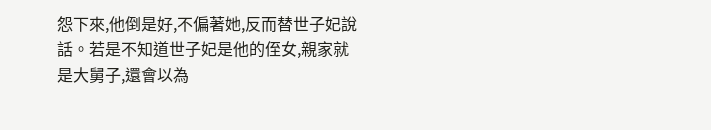怨下來,他倒是好,不偏著她,反而替世子妃說話。若是不知道世子妃是他的侄女,親家就是大舅子,還會以為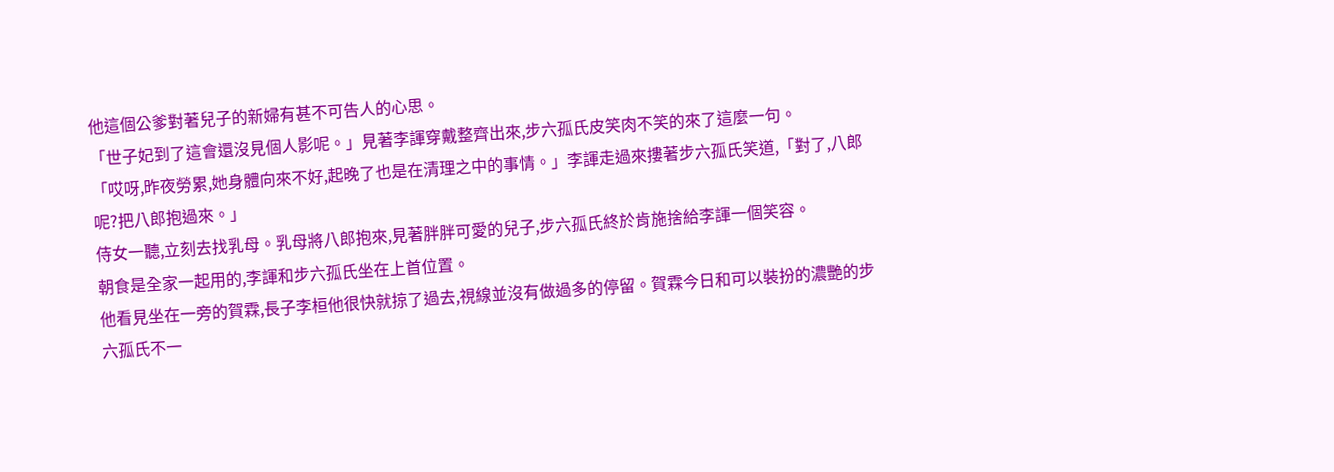他這個公爹對著兒子的新婦有甚不可告人的心思。
「世子妃到了這會還沒見個人影呢。」見著李諢穿戴整齊出來,步六孤氏皮笑肉不笑的來了這麼一句。
「哎呀,昨夜勞累,她身體向來不好,起晚了也是在清理之中的事情。」李諢走過來摟著步六孤氏笑道,「對了,八郎呢?把八郎抱過來。」
侍女一聽,立刻去找乳母。乳母將八郎抱來,見著胖胖可愛的兒子,步六孤氏終於肯施捨給李諢一個笑容。
朝食是全家一起用的,李諢和步六孤氏坐在上首位置。
他看見坐在一旁的賀霖,長子李桓他很快就掠了過去,視線並沒有做過多的停留。賀霖今日和可以裝扮的濃艷的步六孤氏不一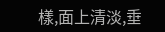樣,面上清淡,垂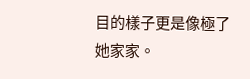目的樣子更是像極了她家家。